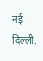नई दिल्ली.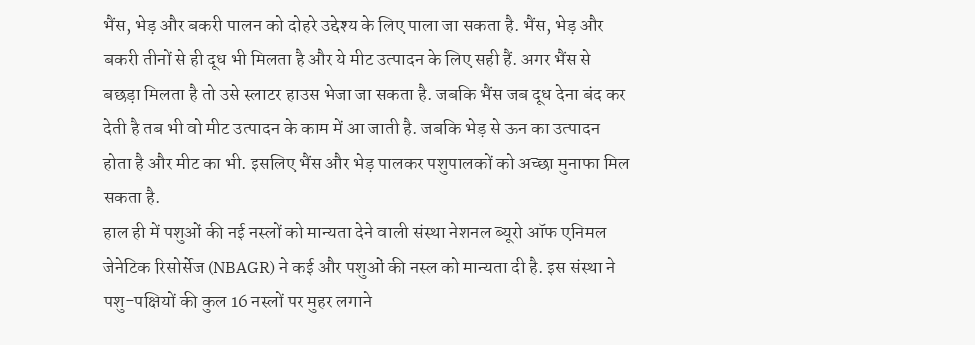भैंस, भेड़ और बकरी पालन को दोहरे उद्देश्य के लिए पाला जा सकता है. भैंस, भेड़ और बकरी तीनों से ही दूध भी मिलता है और ये मीट उत्पादन के लिए सही हैं. अगर भैंस से बछड़ा मिलता है तो उसे स्लाटर हाउस भेजा जा सकता है. जबकि भैंस जब दूध देना बंद कर देती है तब भी वो मीट उत्पादन के काम में आ जाती है. जबकि भेड़ से ऊन का उत्पादन होता है और मीट का भी. इसलिए भैंस और भेड़ पालकर पशुपालकों को अच्छा मुनाफा मिल सकता है.
हाल ही में पशुओं की नई नस्लों को मान्यता देने वाली संस्था नेशनल ब्यूरो ऑफ एनिमल जेनेटिक रिसोर्सेज (NBAGR) ने कई और पशुओं की नस्ल को मान्यता दी है. इस संस्था ने पशु-पक्षियों की कुल 16 नस्लों पर मुहर लगाने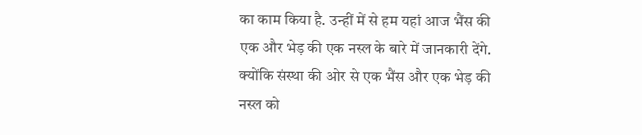का काम किया है. उन्हीं में से हम यहां आज भैंस की एक और भेड़ की एक नस्ल के बारे में जानकारी देंगे. क्योंकि संस्था की ओर से एक भैंस और एक भेड़ की नस्ल को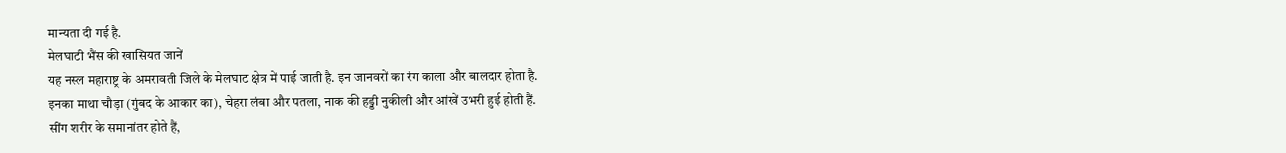मान्यता दी गई है.
मेलघाटी भैंस की खासियत जानें
यह नस्ल महाराष्ट्र के अमरावती जिले के मेलघाट क्षेत्र में पाई जाती है. इन जानवरों का रंग काला और बालदार होता है.
इनका माथा चौड़ा (गुंबद के आकार का), चेहरा लंबा और पतला, नाक की हड्डी नुकीली और आंखें उभरी हुई होती हैं.
सींग शरीर के समानांतर होते हैं,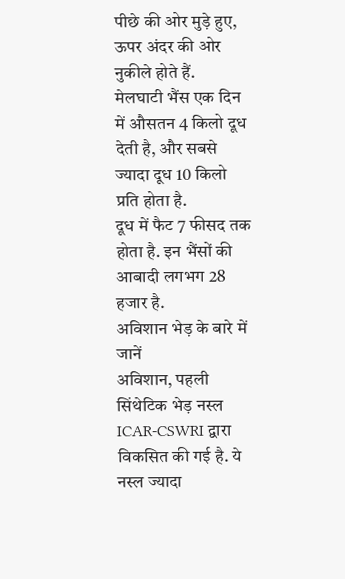पीछे की ओर मुड़े हुए, ऊपर अंदर की ओर नुकीले होते हैं.
मेलघाटी भैंस एक दिन में औसतन 4 किलो दूध देती है, और सबसे ज्यादा दूध 10 किलो प्रति होता है.
दूध में फैट 7 फीसद तक होता है. इन भैंसों की आबादी लगभग 28 हजार है.
अविशान भेड़ के बारे में जानें
अविशान, पहली सिंथेटिक भेड़ नस्ल ICAR-CSWRI द्वारा विकसित की गई है. ये नस्ल ज्यादा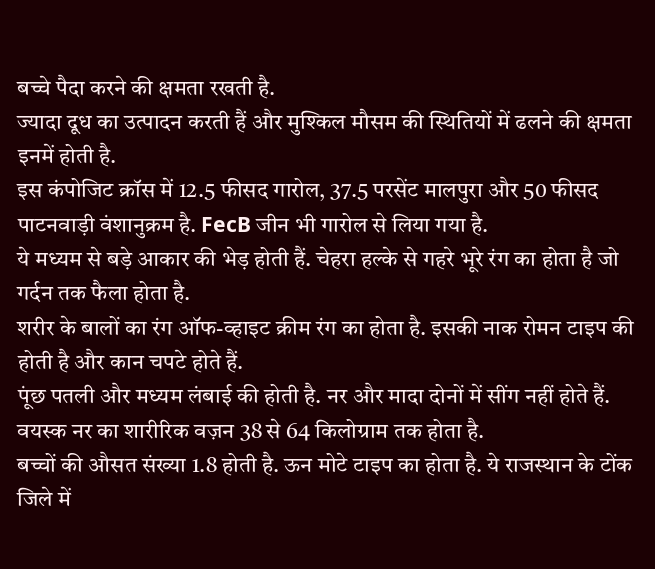बच्चे पैदा करने की क्षमता रखती है.
ज्यादा दूध का उत्पादन करती हैं और मुश्किल मौसम की स्थितियों में ढलने की क्षमता इनमें होती है.
इस कंपोजिट क्रॉस में 12.5 फीसद गारोल, 37.5 परसेंट मालपुरा और 50 फीसद पाटनवाड़ी वंशानुक्रम है. FecB जीन भी गारोल से लिया गया है.
ये मध्यम से बड़े आकार की भेड़ होती हैं. चेहरा हल्के से गहरे भूरे रंग का होता है जो गर्दन तक फैला होता है.
शरीर के बालों का रंग ऑफ-व्हाइट क्रीम रंग का होता है. इसकी नाक रोमन टाइप की होती है और कान चपटे होते हैं.
पूंछ पतली और मध्यम लंबाई की होती है. नर और मादा दोनों में सींग नहीं होते हैं. वयस्क नर का शारीरिक वज़न 38 से 64 किलोग्राम तक होता है.
बच्चों की औसत संख्या 1.8 होती है. ऊन मोटे टाइप का होता है. ये राजस्थान के टोंक जिले में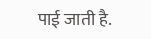पाई जाती है.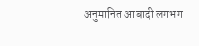अनुमानित आबादी लगभग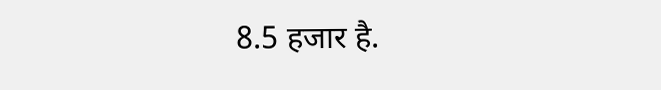8.5 हजार है.